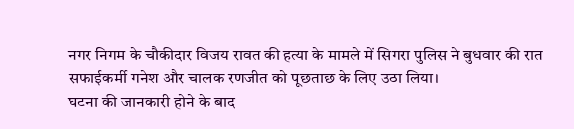नगर निगम के चौकीदार विजय रावत की हत्या के मामले में सिगरा पुलिस ने बुधवार की रात सफाईकर्मी गनेश और चालक रणजीत को पूछताछ के लिए उठा लिया।
घटना की जानकारी होने के बाद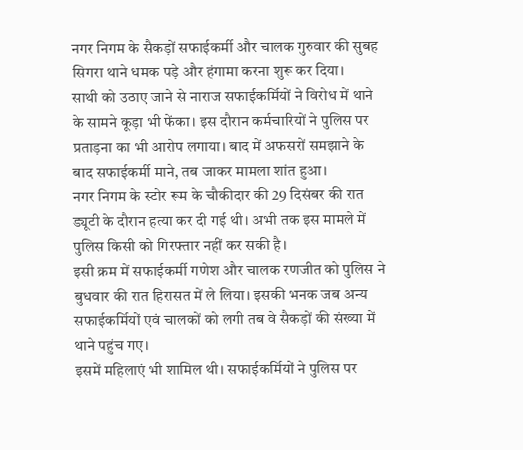नगर निगम के सैकड़ों सफाईकर्मी और चालक गुरुवार की सुबह सिगरा थाने धमक पड़े और हंगामा करना शुरू कर दिया।
साथी को उठाए जाने से नाराज सफाईकर्मियों ने विरोध में थाने के सामने कूड़ा भी फेंका। इस दौरान कर्मचारियों ने पुलिस पर प्रताड़ना का भी आरोप लगाया। बाद में अफसरों समझाने के बाद सफाईकर्मी माने, तब जाकर मामला शांत हुआ।
नगर निगम के स्टोर रूम के चौकीदार की 29 दिसंबर की रात ड्यूटी के दौरान हत्या कर दी गई थी। अभी तक इस मामले में पुलिस किसी को गिरफ्तार नहीं कर सकी है।
इसी क्रम में सफाईकर्मी गणेश और चालक रणजीत को पुलिस ने बुधवार की रात हिरासत में ले लिया। इसकी भनक जब अन्य सफाईकर्मियों एवं चालकों को लगी तब वे सैकड़ों की संख्या में थाने पहुंच गए।
इसमें महिलाएं भी शामिल थी। सफाईकर्मियों ने पुलिस पर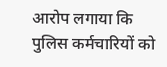आरोप लगाया कि पुलिस कर्मचारियों को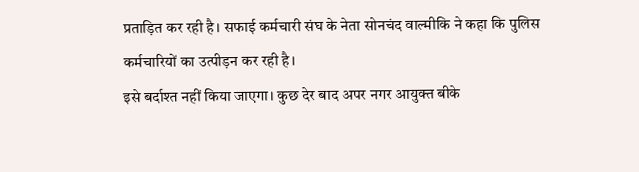प्रताड़ित कर रही है। सफाई कर्मचारी संघ के नेता सोनचंद वाल्मीकि ने कहा कि पुलिस कर्मचारियों का उत्पीड़न कर रही है।
इसे बर्दाश्त नहीं किया जाएगा। कुछ देर बाद अपर नगर आयुक्त बीके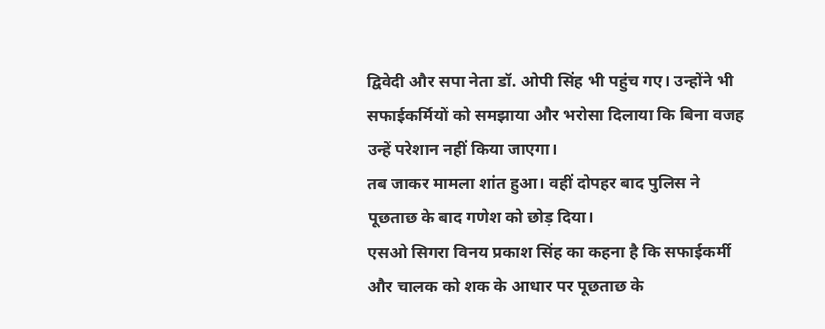द्विवेदी और सपा नेता डॉ. ओपी सिंह भी पहुंच गए। उन्होंने भी सफाईकर्मियों को समझाया और भरोसा दिलाया कि बिना वजह उन्हें परेशान नहीं किया जाएगा।
तब जाकर मामला शांत हुआ। वहीं दोपहर बाद पुलिस ने पूछताछ के बाद गणेश को छोड़ दिया।
एसओ सिगरा विनय प्रकाश सिंह का कहना है कि सफाईकर्मी और चालक को शक के आधार पर पूछताछ के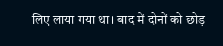लिए लाया गया था। बाद में दोनों को छोड़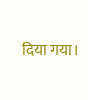दिया गया।